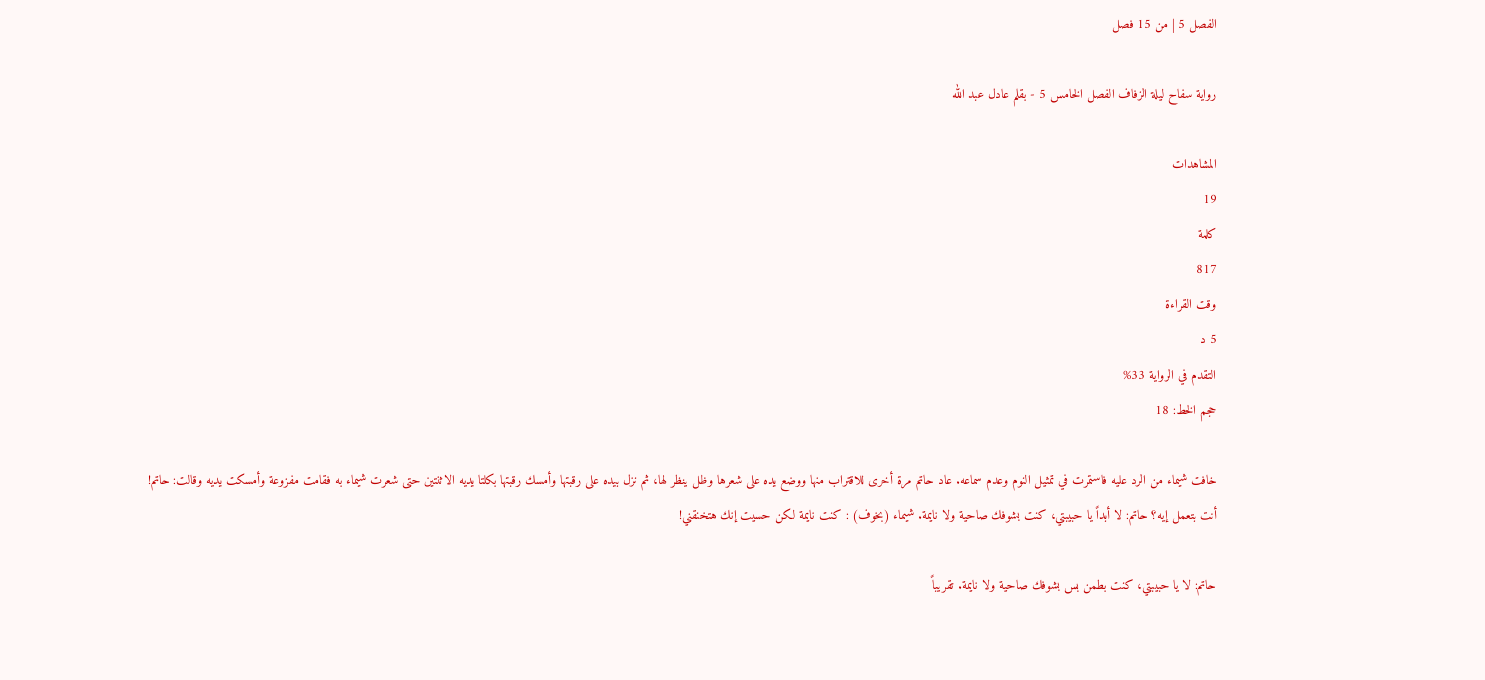الفصل 5 | من 15 فصل

رواية سفاح ليلة الزفاف الفصل الخامس 5 - بقلم عادل عبد الله

المشاهدات
19
كلمة
817
وقت القراءة
5 د
التقدم في الرواية 33%
حجم الخط: 18

خافت شيماء من الرد عليه فاستمرت في تمثيل النوم وعدم سماعه. عاد حاتم مرة أخرى للاقتراب منها ووضع يده على شعرها وظل ينظر لها، ثم نزل بيده على رقبتها وأمسك رقبتها بكلتا يديه الاثنتين حتى شعرت شيماء به فقامت مفزوعة وأمسكت يديه وقالت: حاتم! أنت بتعمل إيه؟ حاتم: لا أبداً يا حبيبتي، كنت بشوفك صاحية ولا نايمة. شيماء (بخوف) : كنت نايمة لكن حسيت إنك هتخنقني!

حاتم: لا يا حبيبتي، كنت بطمن بس بشوفك صاحية ولا نايمة. تقريباً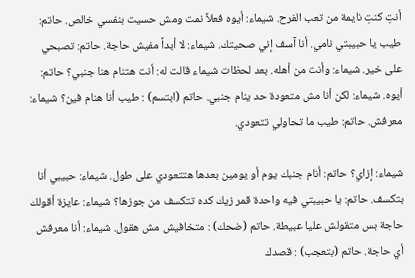أنتِ كنتِ نايمة من تعب الفرح. شيماء: أيوه فعلاً نمت ومش حسيت بنفسي خالص. حاتم: طيب يا حبيبتي نامي. أنا آسف إني صحيتك. شيماء: لا أبداً مفيش حاجة. حاتم: تصبحي على خير. شيماء: وأنت من أهله. بعد لحظات شيماء قالت له: أنت هتنام هنا جنبي؟ حاتم: أيوه. شيماء: لكن أنا مش متعودة حد ينام جنبي. حاتم (ابتسم) : طيب أنا هنام فين؟ شيماء: معرفش. حاتم: طيب ما تحاولي تتعودي.

شيماء: إزاي؟ حاتم: أنام جنبك يوم أو يومين بعدها هتتعودي على طول. شيماء: حبيبي أنا بتكسف. حاتم: يا حبيبتي فيه واحدة قمر زيك كده تتكسف من جوزها؟ شيماء: عايزة أقولك حاجة بس متقولش عليا عبيطة. حاتم (ضحك) : متخافيش مش هقول. شيماء: أنا معرفش أي حاجة. حاتم (بتعجب) : قصدك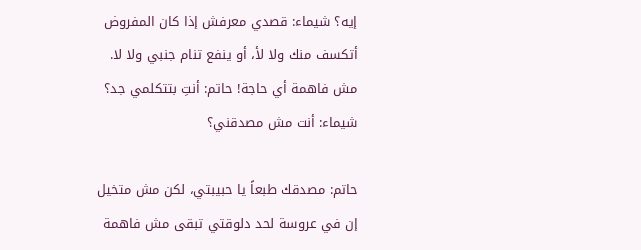إيه؟ شيماء: قصدي معرفش إذا كان المفروض أتكسف منك ولا لأ، أو ينفع تنام جنبي ولا لا. مش فاهمة أي حاجة! حاتم: أنتِ بتتكلمي جد؟ شيماء: أنت مش مصدقني؟

حاتم: مصدقك طبعاً يا حبيبتي، لكن مش متخيل إن في عروسة لحد دلوقتي تبقى مش فاهمة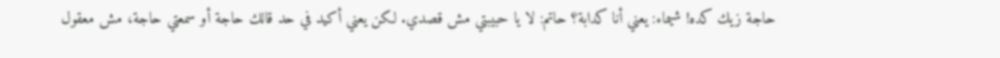حاجة زيك كده! شيماء: يعني أنا كدابة؟ حاتم: لا يا حبيبتي مش قصدي. لكن يعني أكيد في حد قالك حاجة أو سمعتي حاجة، مش معقول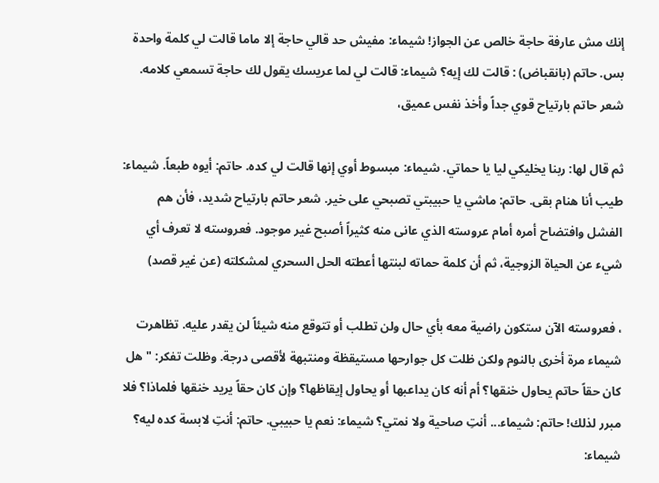إنك مش عارفة حاجة خالص عن الجواز! شيماء: مفيش حد قالي حاجة إلا ماما قالت لي كلمة واحدة بس. حاتم (بانقباض) : قالت لك إيه؟ شيماء: قالت لي لما عريسك يقول لك حاجة تسمعي كلامه. شعر حاتم بارتياح قوي جداً وأخذ نفس عميق،

ثم قال لها: ربنا يخليكي ليا يا حماتي. شيماء: مبسوط أوي إنها قالت لي كده. حاتم: أيوه طبعاً. شيماء: طيب أنا هنام بقى. حاتم: ماشي يا حبيبتي تصبحي على خير. شعر حاتم بارتياح شديد، فأن هم الفشل وافتضاح أمره أمام عروسته الذي عانى منه كثيراً أصبح غير موجود. فعروسته لا تعرف أي شيء عن الحياة الزوجية، ثم أن كلمة حماته لبنتها أعطته الحل السحري لمشكلته (عن غير قصد)

، فعروسته الآن ستكون راضية معه بأي حال ولن تطلب أو تتوقع منه شيئاً لن يقدر عليه. تظاهرت شيماء مرة أخرى بالنوم ولكن ظلت كل جوارحها مستيقظة ومنتبهة لأقصى درجة. وظلت تفكر: "هل كان حقاً حاتم يحاول خنقها؟ أم أنه كان يداعبها أو يحاول إيقاظها؟ وإن كان حقاً يريد خنقها فلماذا؟ فلا مبرر لذلك! حاتم: شيماء... أنتِ صاحية ولا نمتي؟ شيماء: نعم يا حبيبي. حاتم: أنتِ لابسة كده ليه؟ شيماء: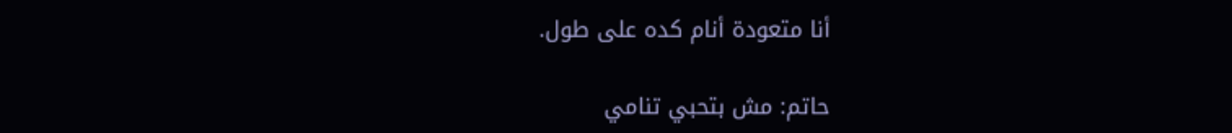أنا متعودة أنام كده على طول.

حاتم: مش بتحبي تنامي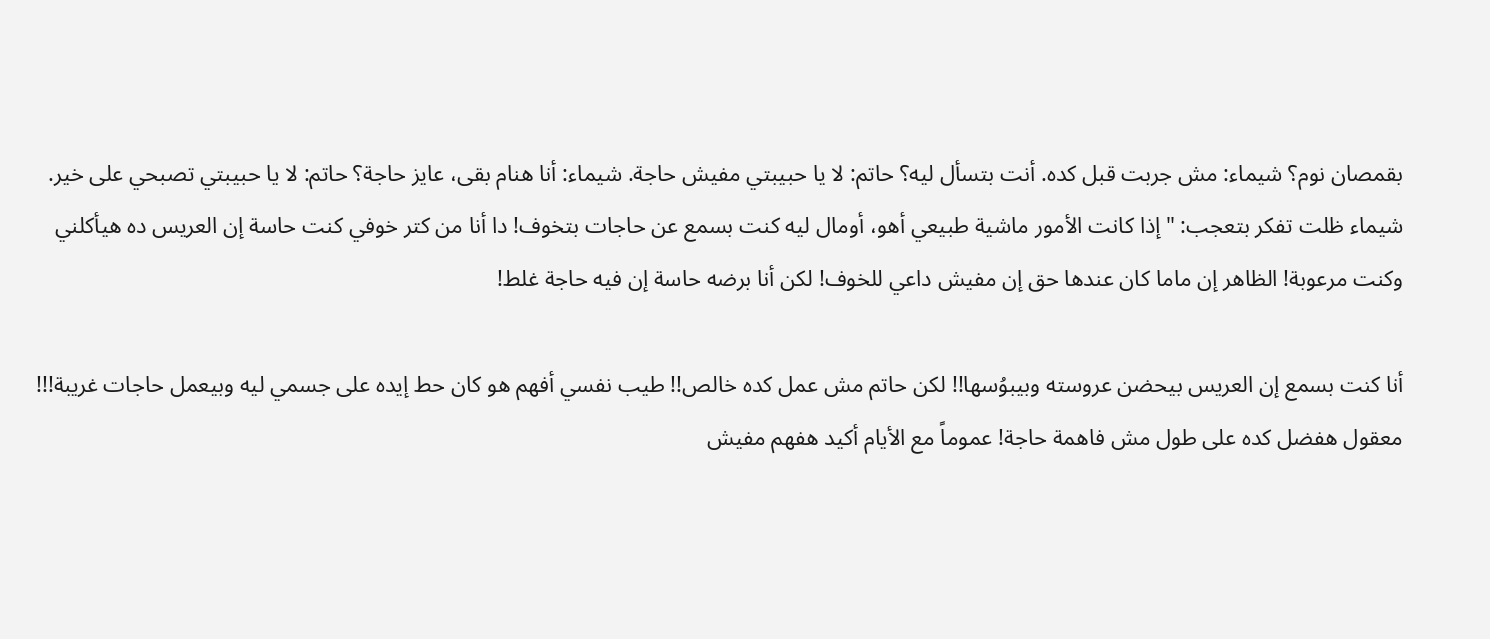بقمصان نوم؟ شيماء: مش جربت قبل كده. أنت بتسأل ليه؟ حاتم: لا يا حبيبتي مفيش حاجة. شيماء: أنا هنام بقى، عايز حاجة؟ حاتم: لا يا حبيبتي تصبحي على خير. شيماء ظلت تفكر بتعجب: "إذا كانت الأمور ماشية طبيعي أهو، أومال ليه كنت بسمع عن حاجات بتخوف! دا أنا من كتر خوفي كنت حاسة إن العريس ده هيأكلني وكنت مرعوبة! الظاهر إن ماما كان عندها حق إن مفيش داعي للخوف! لكن أنا برضه حاسة إن فيه حاجة غلط!

أنا كنت بسمع إن العريس بيحضن عروسته وبيبوُسها!! لكن حاتم مش عمل كده خالص!! طيب نفسي أفهم هو كان حط إيده على جسمي ليه وبيعمل حاجات غريبة!!! معقول هفضل كده على طول مش فاهمة حاجة! عموماً مع الأيام أكيد هفهم مفيش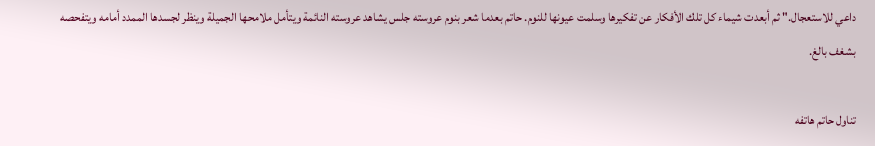داعي للاستعجال." ثم أبعدت شيماء كل تلك الأفكار عن تفكيرها وسلمت عيونها للنوم. حاتم بعدما شعر بنوم عروسته جلس يشاهد عروسته النائمة ويتأمل ملامحها الجميلة وينظر لجسدها الممدد أمامه ويتفحصه بشغف بالغ.

تناول حاتم هاتفه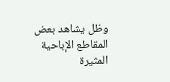وظل يشاهد بعض المقاطع الإباحية المثيرة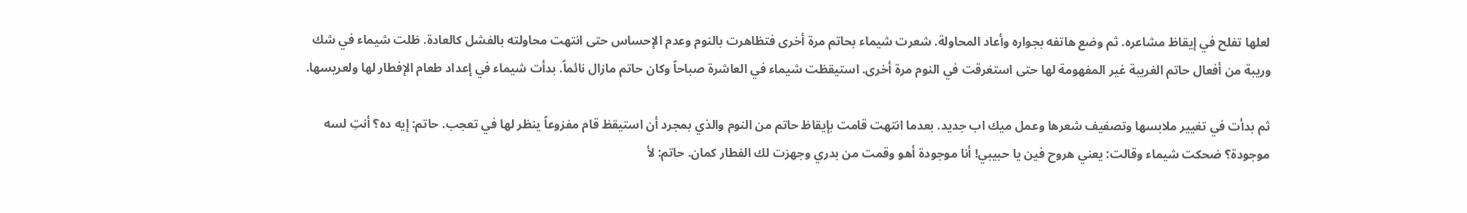لعلها تفلح في إيقاظ مشاعره. ثم وضع هاتفه بجواره وأعاد المحاولة. شعرت شيماء بحاتم مرة أخرى فتظاهرت بالنوم وعدم الإحساس حتى انتهت محاولته بالفشل كالعادة. ظلت شيماء في شك وريبة من أفعال حاتم الغريبة غير المفهومة لها حتى استغرقت في النوم مرة أخرى. استيقظت شيماء في العاشرة صباحاً وكان حاتم مازال نائماً. بدأت شيماء في إعداد طعام الإفطار لها ولعريسها.

ثم بدأت في تغيير ملابسها وتصفيف شعرها وعمل ميك اب جديد. بعدما انتهت قامت بإيقاظ حاتم من النوم والذي بمجرد أن استيقظ قام مفزوعاً ينظر لها في تعجب. حاتم: إيه ده؟ أنتِ لسه موجودة؟ ضحكت شيماء وقالت: يعني هروح فين يا حبيبي! أنا موجودة أهو وقمت من بدري وجهزت لك الفطار كمان. حاتم: لأ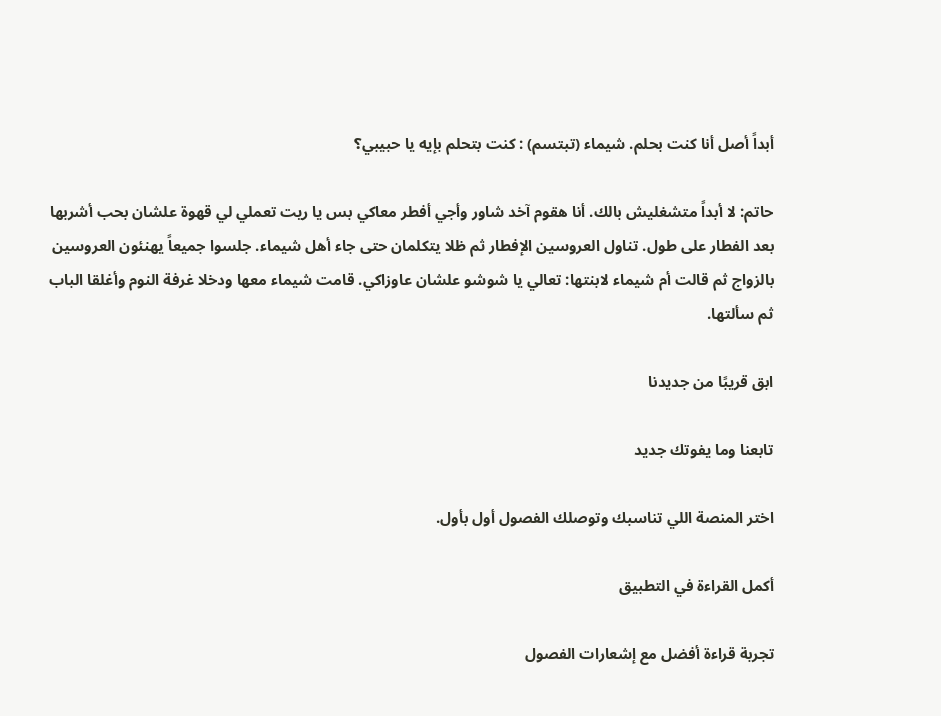أبداً أصل أنا كنت بحلم. شيماء (تبتسم) : كنت بتحلم بإيه يا حبيبي؟

حاتم: لا أبداً متشغليش بالك. أنا هقوم آخد شاور وأجي أفطر معاكي بس يا ريت تعملي لي قهوة علشان بحب أشربها بعد الفطار على طول. تناول العروسين الإفطار ثم ظلا يتكلمان حتى جاء أهل شيماء. جلسوا جميعاً يهنئون العروسين بالزواج ثم قالت أم شيماء لابنتها: تعالي يا شوشو علشان عاوزاكي. قامت شيماء معها ودخلا غرفة النوم وأغلقا الباب ثم سألتها.

ابق قريبًا من جديدنا

تابعنا وما يفوتك جديد

اختر المنصة اللي تناسبك وتوصلك الفصول أول بأول.

أكمل القراءة في التطبيق

تجربة قراءة أفضل مع إشعارات الفصول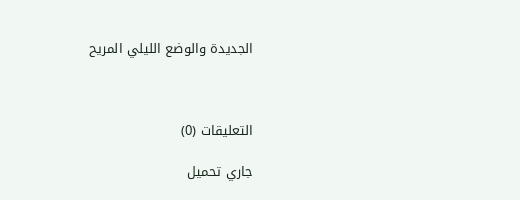الجديدة والوضع الليلي المريح



التعليقات (0)

جاري تحميل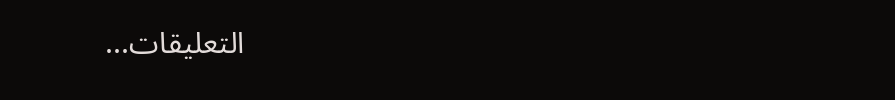التعليقات...